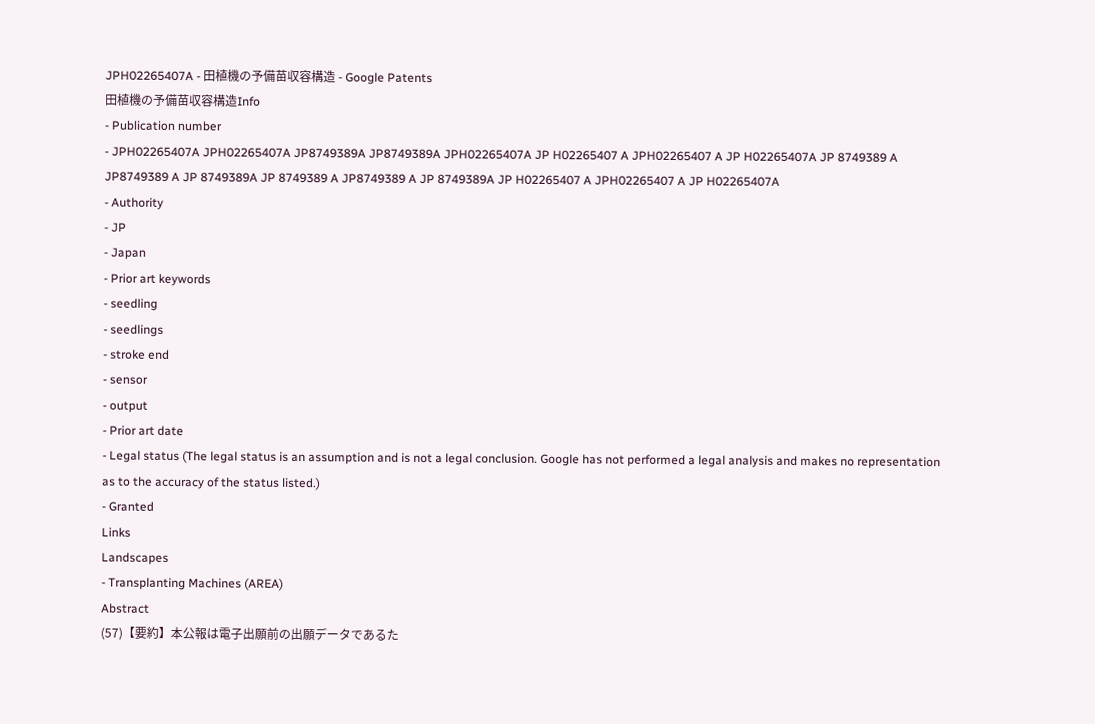JPH02265407A - 田植機の予備苗収容構造 - Google Patents
田植機の予備苗収容構造Info
- Publication number
- JPH02265407A JPH02265407A JP8749389A JP8749389A JPH02265407A JP H02265407 A JPH02265407 A JP H02265407A JP 8749389 A JP8749389 A JP 8749389A JP 8749389 A JP8749389 A JP 8749389A JP H02265407 A JPH02265407 A JP H02265407A
- Authority
- JP
- Japan
- Prior art keywords
- seedling
- seedlings
- stroke end
- sensor
- output
- Prior art date
- Legal status (The legal status is an assumption and is not a legal conclusion. Google has not performed a legal analysis and makes no representation as to the accuracy of the status listed.)
- Granted
Links
Landscapes
- Transplanting Machines (AREA)
Abstract
(57)【要約】本公報は電子出願前の出願データであるた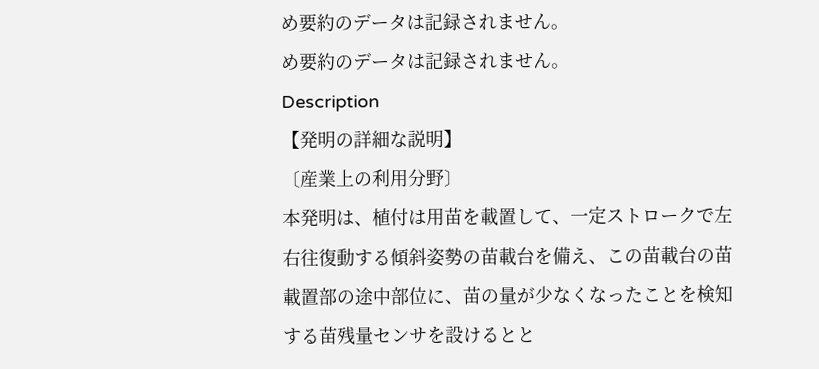め要約のデータは記録されません。
め要約のデータは記録されません。
Description
【発明の詳細な説明】
〔産業上の利用分野〕
本発明は、植付は用苗を載置して、一定ストロークで左
右往復動する傾斜姿勢の苗載台を備え、この苗載台の苗
載置部の途中部位に、苗の量が少なくなったことを検知
する苗残量センサを設けるとと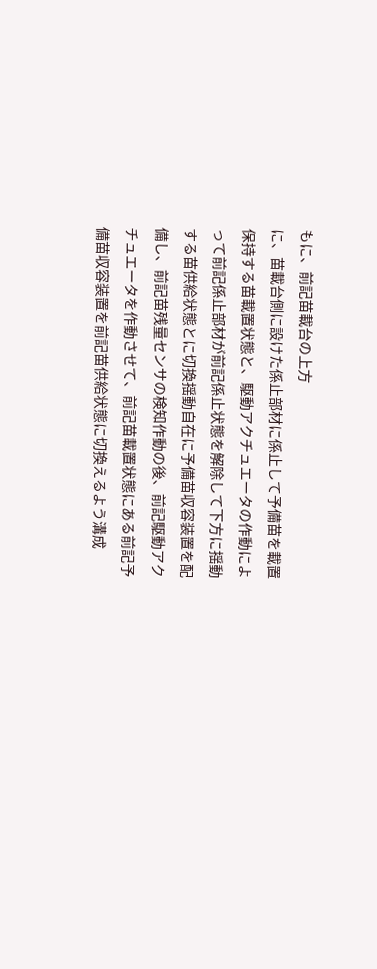もに、前記苗載台の上方
に、苗載台側に設けた係止部材に係止して予備苗を載置
保持する苗載置状態と、駆動アクチュエータの作動によ
って前記係止部材が前記係止状態を解除して下方に揺動
する苗供給状態とに切換揺動自在に予備苗収容装置を配
備し、前記苗残量センサの検知作動の後、前記駆動アク
チュエータを作動させて、前記苗載置状態にある前記予
備苗収容装置を前記苗供給状態に切換えるよう溝成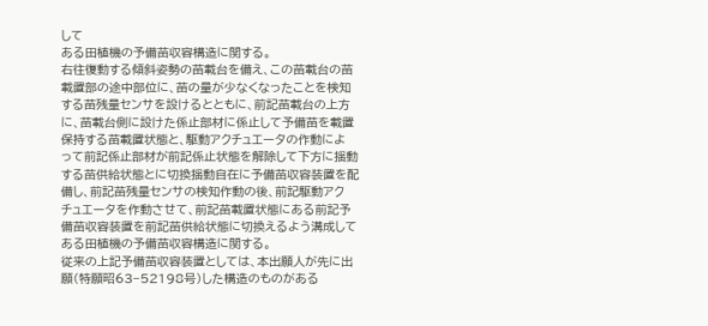して
ある田植機の予備苗収容構造に関する。
右往復動する傾斜姿勢の苗載台を備え、この苗載台の苗
載置部の途中部位に、苗の量が少なくなったことを検知
する苗残量センサを設けるとともに、前記苗載台の上方
に、苗載台側に設けた係止部材に係止して予備苗を載置
保持する苗載置状態と、駆動アクチュエータの作動によ
って前記係止部材が前記係止状態を解除して下方に揺動
する苗供給状態とに切換揺動自在に予備苗収容装置を配
備し、前記苗残量センサの検知作動の後、前記駆動アク
チュエータを作動させて、前記苗載置状態にある前記予
備苗収容装置を前記苗供給状態に切換えるよう溝成して
ある田植機の予備苗収容構造に関する。
従来の上記予備苗収容装置としては、本出願人が先に出
願(特願昭63−52198号)した構造のものがある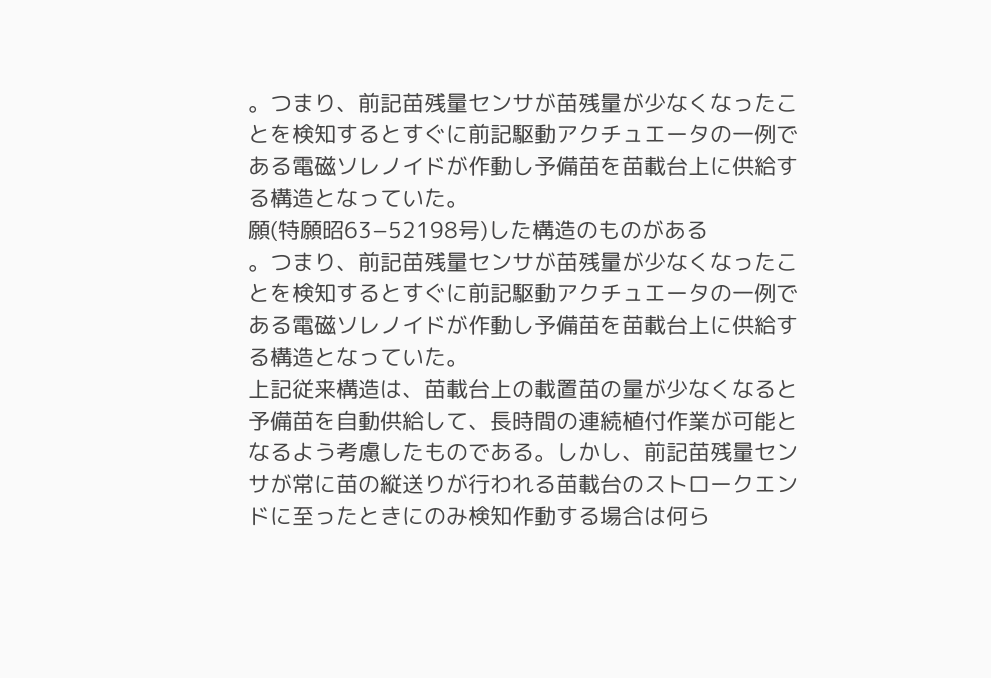。つまり、前記苗残量センサが苗残量が少なくなったこ
とを検知するとすぐに前記駆動アクチュエータの一例で
ある電磁ソレノイドが作動し予備苗を苗載台上に供給す
る構造となっていた。
願(特願昭63−52198号)した構造のものがある
。つまり、前記苗残量センサが苗残量が少なくなったこ
とを検知するとすぐに前記駆動アクチュエータの一例で
ある電磁ソレノイドが作動し予備苗を苗載台上に供給す
る構造となっていた。
上記従来構造は、苗載台上の載置苗の量が少なくなると
予備苗を自動供給して、長時間の連続植付作業が可能と
なるよう考慮したものである。しかし、前記苗残量セン
サが常に苗の縦送りが行われる苗載台のストロークエン
ドに至ったときにのみ検知作動する場合は何ら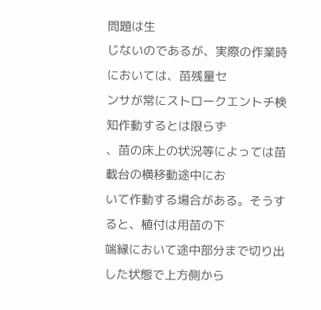問題は生
じないのであるが、実際の作業時においては、苗残量セ
ンサが常にストロークエントチ検知作動するとは限らず
、苗の床上の状況等によっては苗載台の横移動途中にお
いて作動する場合がある。そうすると、植付は用苗の下
端縁において途中部分まで切り出した状態で上方側から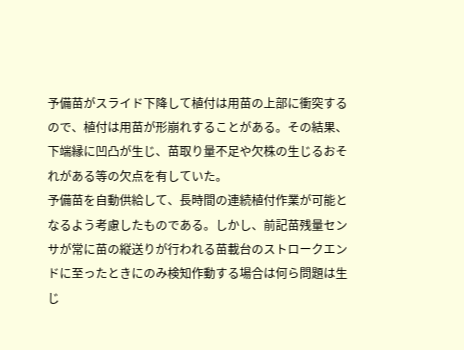予備苗がスライド下降して植付は用苗の上部に衝突する
ので、植付は用苗が形崩れすることがある。その結果、
下端縁に凹凸が生じ、苗取り量不足や欠株の生じるおそ
れがある等の欠点を有していた。
予備苗を自動供給して、長時間の連続植付作業が可能と
なるよう考慮したものである。しかし、前記苗残量セン
サが常に苗の縦送りが行われる苗載台のストロークエン
ドに至ったときにのみ検知作動する場合は何ら問題は生
じ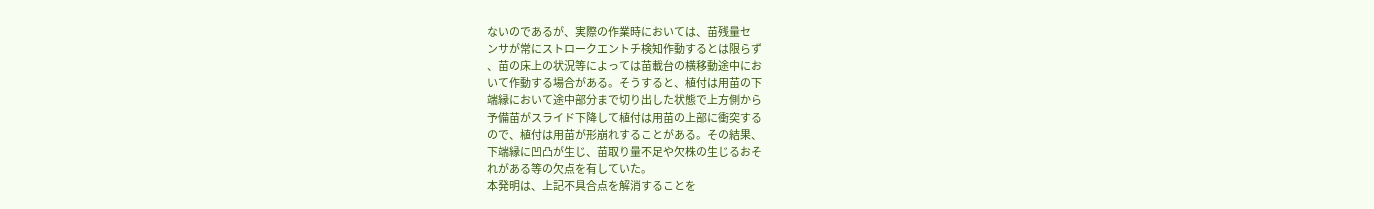ないのであるが、実際の作業時においては、苗残量セ
ンサが常にストロークエントチ検知作動するとは限らず
、苗の床上の状況等によっては苗載台の横移動途中にお
いて作動する場合がある。そうすると、植付は用苗の下
端縁において途中部分まで切り出した状態で上方側から
予備苗がスライド下降して植付は用苗の上部に衝突する
ので、植付は用苗が形崩れすることがある。その結果、
下端縁に凹凸が生じ、苗取り量不足や欠株の生じるおそ
れがある等の欠点を有していた。
本発明は、上記不具合点を解消することを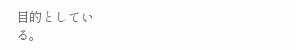目的としてい
る。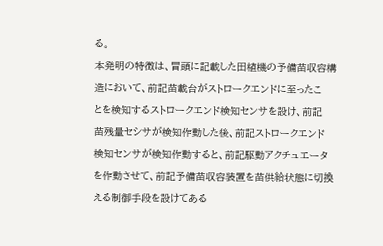る。
本発明の特徴は、冒頭に記載した田植機の予備苗収容構
造において、前記苗載台がストロークエンドに至ったこ
とを検知するストロークエンド検知センサを設け、前記
苗残量セシサが検知作動した後、前記ストロークエンド
検知センサが検知作動すると、前記駆動アクチュエータ
を作動させて、前記予備苗収容装置を苗供給状態に切換
える制御手段を設けてある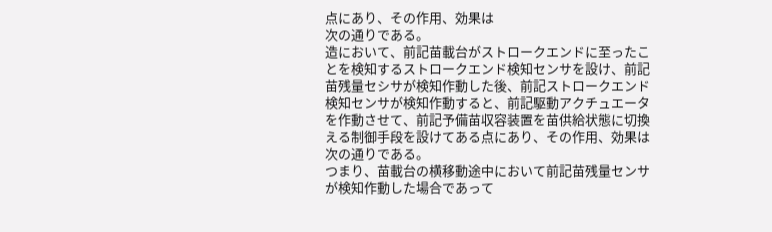点にあり、その作用、効果は
次の通りである。
造において、前記苗載台がストロークエンドに至ったこ
とを検知するストロークエンド検知センサを設け、前記
苗残量セシサが検知作動した後、前記ストロークエンド
検知センサが検知作動すると、前記駆動アクチュエータ
を作動させて、前記予備苗収容装置を苗供給状態に切換
える制御手段を設けてある点にあり、その作用、効果は
次の通りである。
つまり、苗載台の横移動途中において前記苗残量センサ
が検知作動した場合であって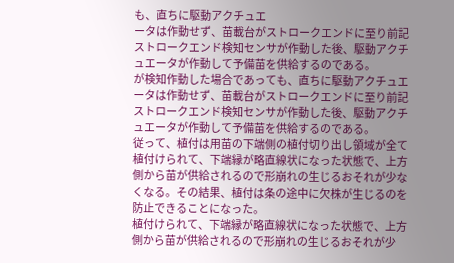も、直ちに駆動アクチュエ
ータは作動せず、苗載台がストロークエンドに至り前記
ストロークエンド検知センサが作動した後、駆動アクチ
ュエータが作動して予備苗を供給するのである。
が検知作動した場合であっても、直ちに駆動アクチュエ
ータは作動せず、苗載台がストロークエンドに至り前記
ストロークエンド検知センサが作動した後、駆動アクチ
ュエータが作動して予備苗を供給するのである。
従って、植付は用苗の下端側の植付切り出し領域が全て
植付けられて、下端縁が略直線状になった状態で、上方
側から苗が供給されるので形崩れの生じるおそれが少な
くなる。その結果、植付は条の途中に欠株が生じるのを
防止できることになった。
植付けられて、下端縁が略直線状になった状態で、上方
側から苗が供給されるので形崩れの生じるおそれが少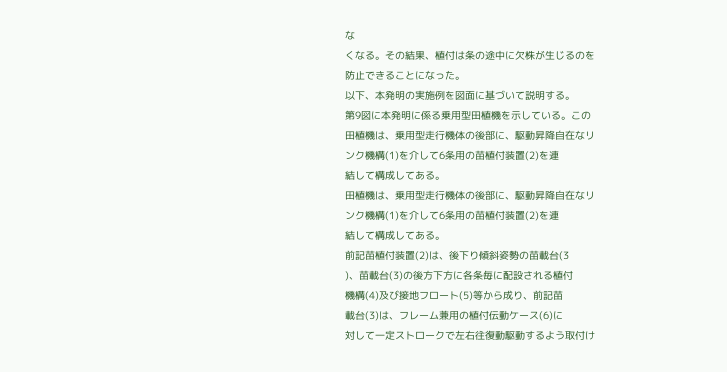な
くなる。その結果、植付は条の途中に欠株が生じるのを
防止できることになった。
以下、本発明の実施例を図面に基づいて説明する。
第9図に本発明に係る乗用型田植機を示している。この
田植機は、乗用型走行機体の後部に、駆動昇降自在なリ
ンク機構(1)を介して6条用の苗植付装置(2)を連
結して構成してある。
田植機は、乗用型走行機体の後部に、駆動昇降自在なリ
ンク機構(1)を介して6条用の苗植付装置(2)を連
結して構成してある。
前記苗植付装置(2)は、後下り傾斜姿勢の苗載台(3
)、苗載台(3)の後方下方に各条毎に配設される植付
機構(4)及び接地フロート(5)等から成り、前記苗
載台(3)は、フレーム兼用の植付伝動ケース(6)に
対して一定ストロークで左右往復動駆動するよう取付け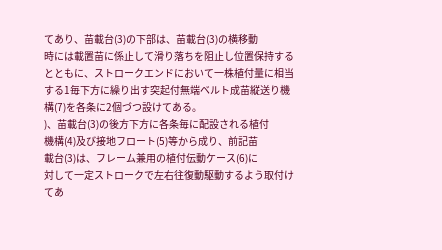てあり、苗載台(3)の下部は、苗載台(3)の横移動
時には載置苗に係止して滑り落ちを阻止し位置保持する
とともに、ストロークエンドにおいて一株植付量に相当
する1毎下方に繰り出す突起付無端ベルト成苗縦送り機
構(7)を各条に2個づつ設けてある。
)、苗載台(3)の後方下方に各条毎に配設される植付
機構(4)及び接地フロート(5)等から成り、前記苗
載台(3)は、フレーム兼用の植付伝動ケース(6)に
対して一定ストロークで左右往復動駆動するよう取付け
てあ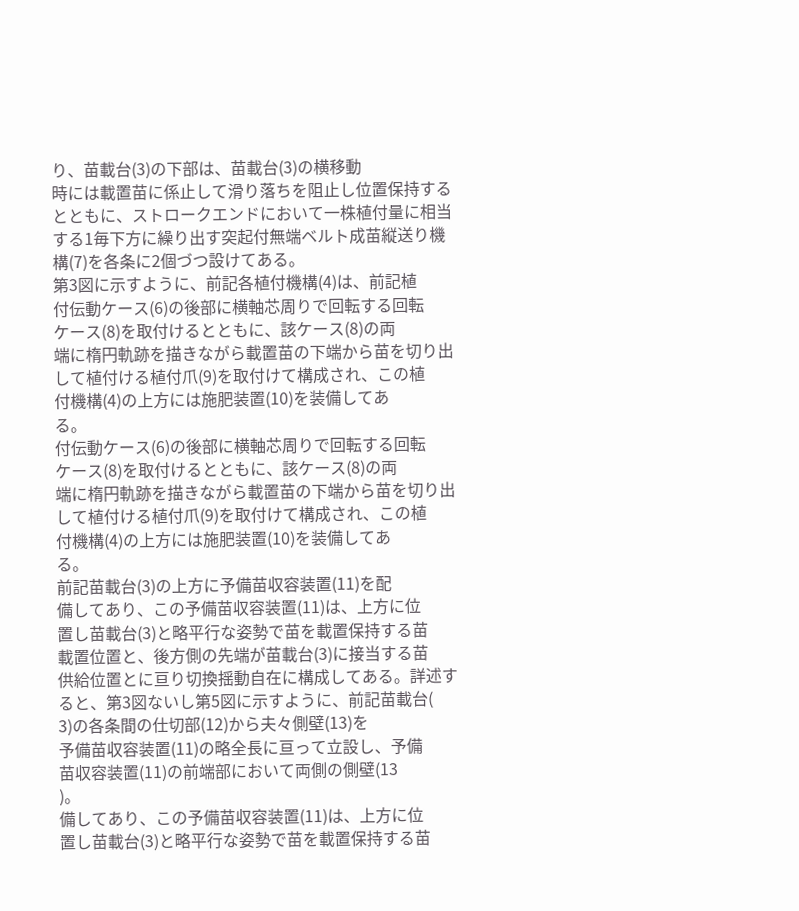り、苗載台(3)の下部は、苗載台(3)の横移動
時には載置苗に係止して滑り落ちを阻止し位置保持する
とともに、ストロークエンドにおいて一株植付量に相当
する1毎下方に繰り出す突起付無端ベルト成苗縦送り機
構(7)を各条に2個づつ設けてある。
第3図に示すように、前記各植付機構(4)は、前記植
付伝動ケース(6)の後部に横軸芯周りで回転する回転
ケース(8)を取付けるとともに、該ケース(8)の両
端に楕円軌跡を描きながら載置苗の下端から苗を切り出
して植付ける植付爪(9)を取付けて構成され、この植
付機構(4)の上方には施肥装置(10)を装備してあ
る。
付伝動ケース(6)の後部に横軸芯周りで回転する回転
ケース(8)を取付けるとともに、該ケース(8)の両
端に楕円軌跡を描きながら載置苗の下端から苗を切り出
して植付ける植付爪(9)を取付けて構成され、この植
付機構(4)の上方には施肥装置(10)を装備してあ
る。
前記苗載台(3)の上方に予備苗収容装置(11)を配
備してあり、この予備苗収容装置(11)は、上方に位
置し苗載台(3)と略平行な姿勢で苗を載置保持する苗
載置位置と、後方側の先端が苗載台(3)に接当する苗
供給位置とに亘り切換揺動自在に構成してある。詳述す
ると、第3図ないし第5図に示すように、前記苗載台(
3)の各条間の仕切部(12)から夫々側壁(13)を
予備苗収容装置(11)の略全長に亘って立設し、予備
苗収容装置(11)の前端部において両側の側壁(13
)。
備してあり、この予備苗収容装置(11)は、上方に位
置し苗載台(3)と略平行な姿勢で苗を載置保持する苗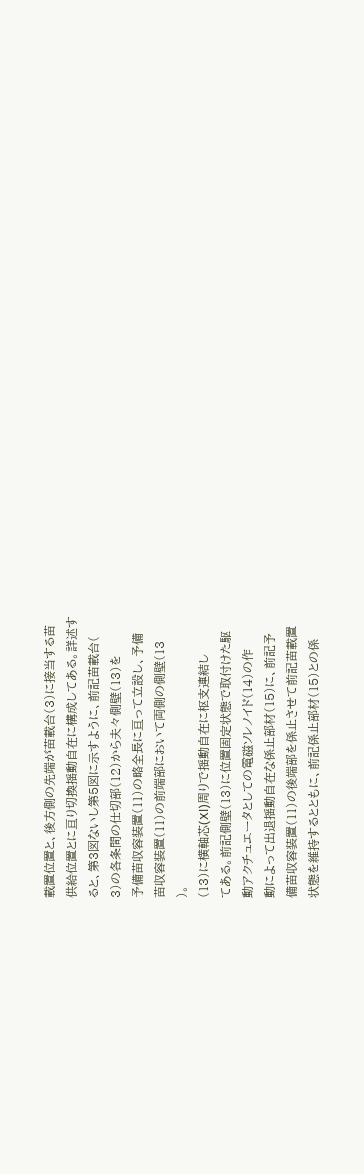載置位置と、後方側の先端が苗載台(3)に接当する苗
供給位置とに亘り切換揺動自在に構成してある。詳述す
ると、第3図ないし第5図に示すように、前記苗載台(
3)の各条間の仕切部(12)から夫々側壁(13)を
予備苗収容装置(11)の略全長に亘って立設し、予備
苗収容装置(11)の前端部において両側の側壁(13
)。
(13)に横軸芯(Xl)周りで揺動自在に枢支連結し
てある。前記側壁(13)に位置固定状態で取付けた駆
動アクチュエータとしての電磁ソレノイド(14)の作
動によって出退揺動自在な係止部材(15)に、前記予
備苗収容装置(11)の後端部を係止させて前記苗載置
状態を維持するとともに、前記係止部材(15)との係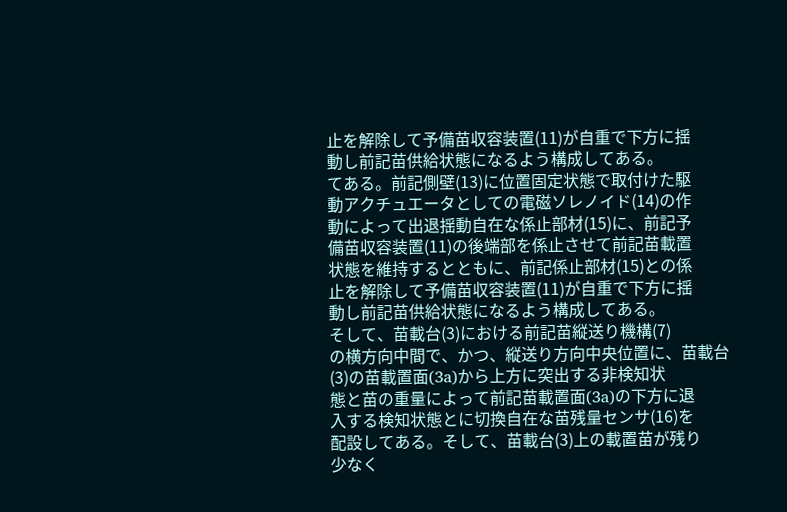止を解除して予備苗収容装置(11)が自重で下方に揺
動し前記苗供給状態になるよう構成してある。
てある。前記側壁(13)に位置固定状態で取付けた駆
動アクチュエータとしての電磁ソレノイド(14)の作
動によって出退揺動自在な係止部材(15)に、前記予
備苗収容装置(11)の後端部を係止させて前記苗載置
状態を維持するとともに、前記係止部材(15)との係
止を解除して予備苗収容装置(11)が自重で下方に揺
動し前記苗供給状態になるよう構成してある。
そして、苗載台(3)における前記苗縦送り機構(7)
の横方向中間で、かつ、縦送り方向中央位置に、苗載台
(3)の苗載置面(3a)から上方に突出する非検知状
態と苗の重量によって前記苗載置面(3a)の下方に退
入する検知状態とに切換自在な苗残量センサ(16)を
配設してある。そして、苗載台(3)上の載置苗が残り
少なく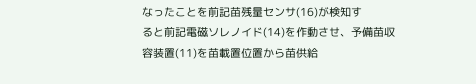なったことを前記苗残量センサ(16)が検知す
ると前記電磁ソレノイド(14)を作動させ、予備苗収
容装置(11)を苗載置位置から苗供給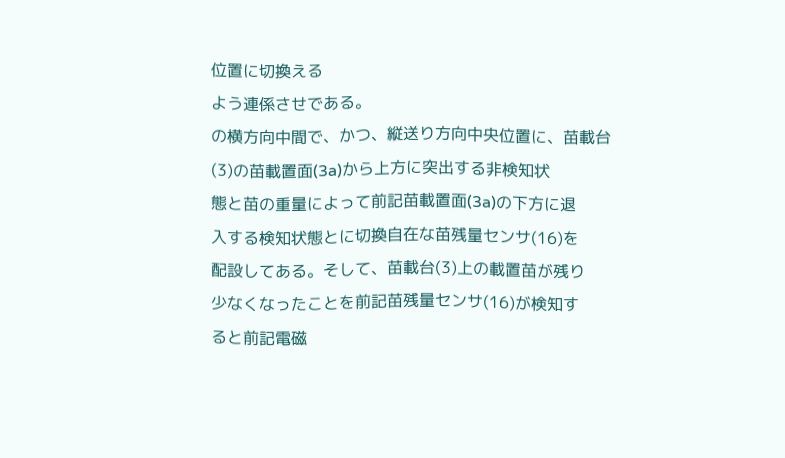位置に切換える
よう連係させである。
の横方向中間で、かつ、縦送り方向中央位置に、苗載台
(3)の苗載置面(3a)から上方に突出する非検知状
態と苗の重量によって前記苗載置面(3a)の下方に退
入する検知状態とに切換自在な苗残量センサ(16)を
配設してある。そして、苗載台(3)上の載置苗が残り
少なくなったことを前記苗残量センサ(16)が検知す
ると前記電磁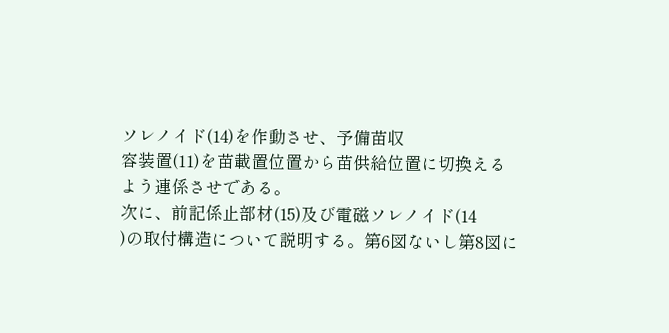ソレノイド(14)を作動させ、予備苗収
容装置(11)を苗載置位置から苗供給位置に切換える
よう連係させである。
次に、前記係止部材(15)及び電磁ソレノイド(14
)の取付構造について説明する。第6図ないし第8図に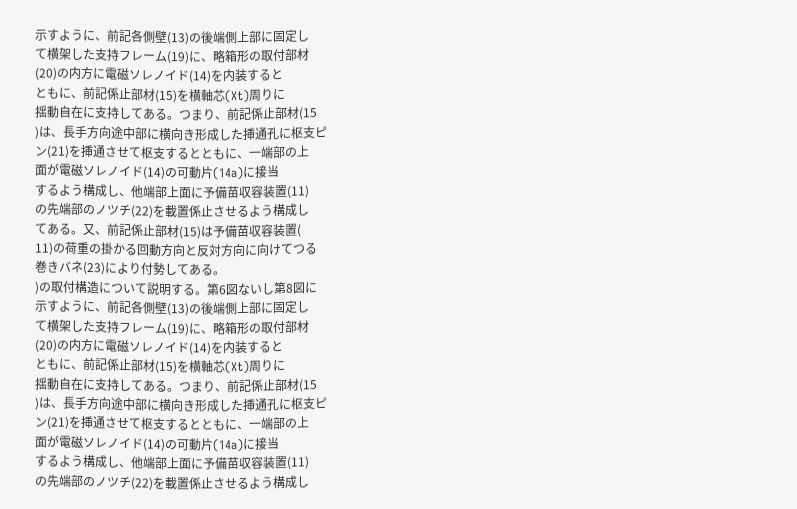示すように、前記各側壁(13)の後端側上部に固定し
て横架した支持フレーム(19)に、略箱形の取付部材
(20)の内方に電磁ソレノイド(14)を内装すると
ともに、前記係止部材(15)を横軸芯(Xt)周りに
揺動自在に支持してある。つまり、前記係止部材(15
)は、長手方向途中部に横向き形成した挿通孔に枢支ピ
ン(21)を挿通させて枢支するとともに、一端部の上
面が電磁ソレノイド(14)の可動片(14a)に接当
するよう構成し、他端部上面に予備苗収容装置(11)
の先端部のノツチ(22)を載置係止させるよう構成し
てある。又、前記係止部材(15)は予備苗収容装置(
11)の荷重の掛かる回動方向と反対方向に向けてつる
巻きバネ(23)により付勢してある。
)の取付構造について説明する。第6図ないし第8図に
示すように、前記各側壁(13)の後端側上部に固定し
て横架した支持フレーム(19)に、略箱形の取付部材
(20)の内方に電磁ソレノイド(14)を内装すると
ともに、前記係止部材(15)を横軸芯(Xt)周りに
揺動自在に支持してある。つまり、前記係止部材(15
)は、長手方向途中部に横向き形成した挿通孔に枢支ピ
ン(21)を挿通させて枢支するとともに、一端部の上
面が電磁ソレノイド(14)の可動片(14a)に接当
するよう構成し、他端部上面に予備苗収容装置(11)
の先端部のノツチ(22)を載置係止させるよう構成し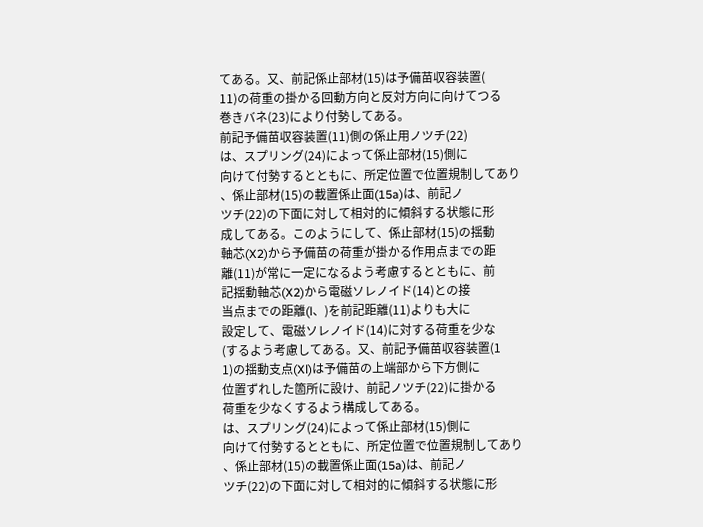てある。又、前記係止部材(15)は予備苗収容装置(
11)の荷重の掛かる回動方向と反対方向に向けてつる
巻きバネ(23)により付勢してある。
前記予備苗収容装置(11)側の係止用ノツチ(22)
は、スプリング(24)によって係止部材(15)側に
向けて付勢するとともに、所定位置で位置規制してあり
、係止部材(15)の載置係止面(15a)は、前記ノ
ツチ(22)の下面に対して相対的に傾斜する状態に形
成してある。このようにして、係止部材(15)の揺動
軸芯(X2)から予備苗の荷重が掛かる作用点までの距
離(11)が常に一定になるよう考慮するとともに、前
記揺動軸芯(X2)から電磁ソレノイド(14)との接
当点までの距離(l、)を前記距離(11)よりも大に
設定して、電磁ソレノイド(14)に対する荷重を少な
(するよう考慮してある。又、前記予備苗収容装置(1
1)の揺動支点(Xl)は予備苗の上端部から下方側に
位置ずれした箇所に設け、前記ノツチ(22)に掛かる
荷重を少なくするよう構成してある。
は、スプリング(24)によって係止部材(15)側に
向けて付勢するとともに、所定位置で位置規制してあり
、係止部材(15)の載置係止面(15a)は、前記ノ
ツチ(22)の下面に対して相対的に傾斜する状態に形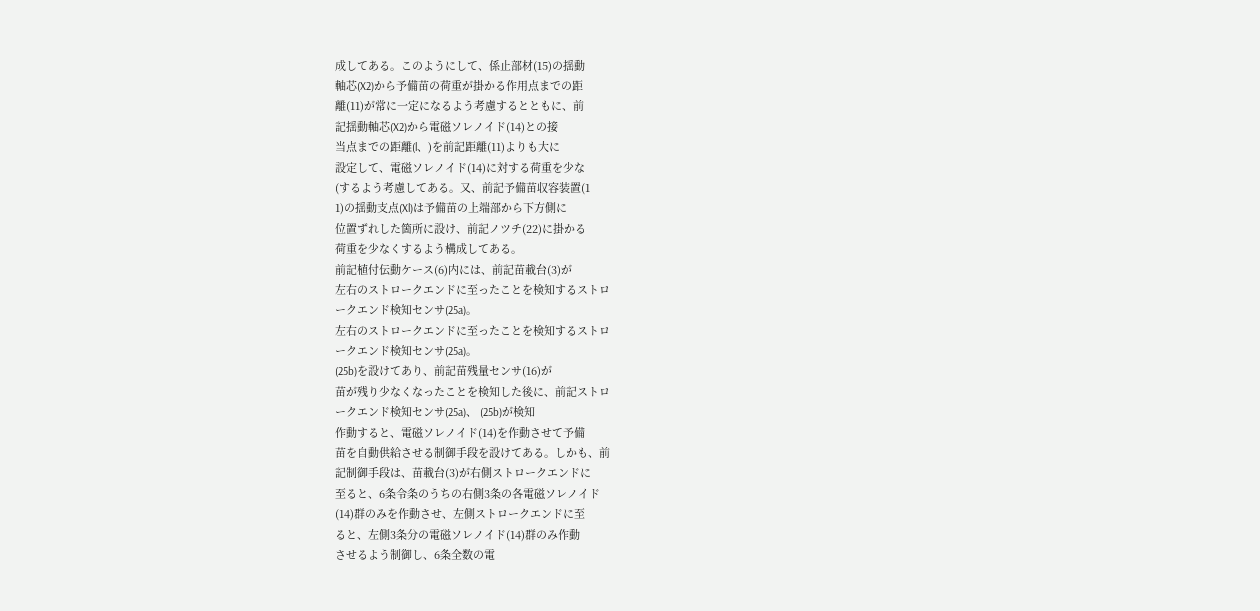成してある。このようにして、係止部材(15)の揺動
軸芯(X2)から予備苗の荷重が掛かる作用点までの距
離(11)が常に一定になるよう考慮するとともに、前
記揺動軸芯(X2)から電磁ソレノイド(14)との接
当点までの距離(l、)を前記距離(11)よりも大に
設定して、電磁ソレノイド(14)に対する荷重を少な
(するよう考慮してある。又、前記予備苗収容装置(1
1)の揺動支点(Xl)は予備苗の上端部から下方側に
位置ずれした箇所に設け、前記ノツチ(22)に掛かる
荷重を少なくするよう構成してある。
前記植付伝動ケース(6)内には、前記苗載台(3)が
左右のストロークエンドに至ったことを検知するストロ
ークエンド検知センサ(25a)。
左右のストロークエンドに至ったことを検知するストロ
ークエンド検知センサ(25a)。
(25b)を設けてあり、前記苗残量センサ(16)が
苗が残り少なくなったことを検知した後に、前記ストロ
ークエンド検知センサ(25a)、 (25b)が検知
作動すると、電磁ソレノイド(14)を作動させて予備
苗を自動供給させる制御手段を設けてある。しかも、前
記制御手段は、苗載台(3)が右側ストロークエンドに
至ると、6条令条のうちの右側3条の各電磁ソレノイド
(14)群のみを作動させ、左側ストロークエンドに至
ると、左側3条分の電磁ソレノイド(14)群のみ作動
させるよう制御し、6条全数の電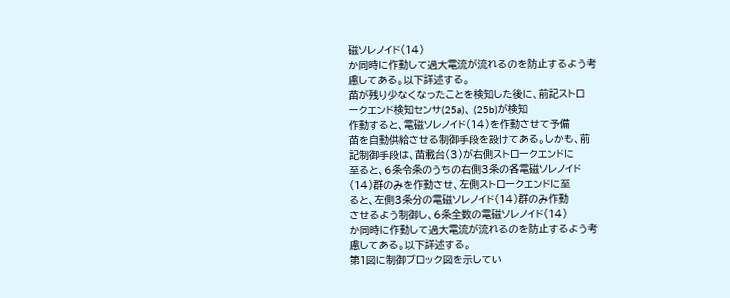磁ソレノイド(14)
か同時に作動して過大電流が流れるのを防止するよう考
慮してある。以下詳述する。
苗が残り少なくなったことを検知した後に、前記ストロ
ークエンド検知センサ(25a)、 (25b)が検知
作動すると、電磁ソレノイド(14)を作動させて予備
苗を自動供給させる制御手段を設けてある。しかも、前
記制御手段は、苗載台(3)が右側ストロークエンドに
至ると、6条令条のうちの右側3条の各電磁ソレノイド
(14)群のみを作動させ、左側ストロークエンドに至
ると、左側3条分の電磁ソレノイド(14)群のみ作動
させるよう制御し、6条全数の電磁ソレノイド(14)
か同時に作動して過大電流が流れるのを防止するよう考
慮してある。以下詳述する。
第1図に制御ブロック図を示してい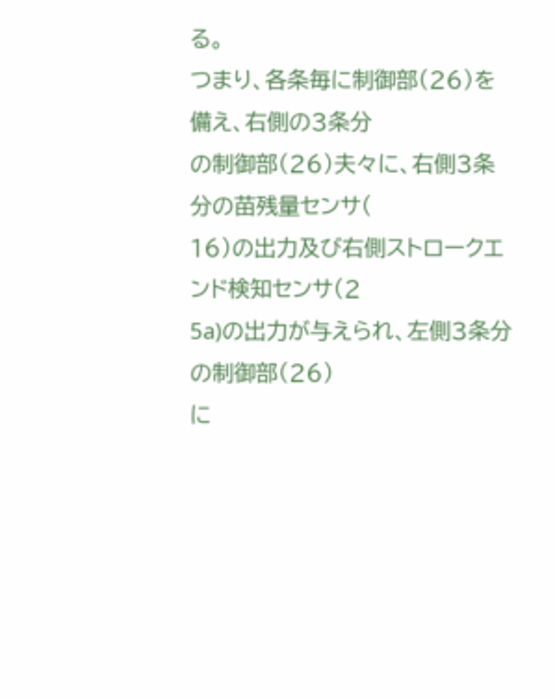る。
つまり、各条毎に制御部(26)を備え、右側の3条分
の制御部(26)夫々に、右側3条分の苗残量センサ(
16)の出力及び右側ストロークエンド検知センサ(2
5a)の出力が与えられ、左側3条分の制御部(26)
に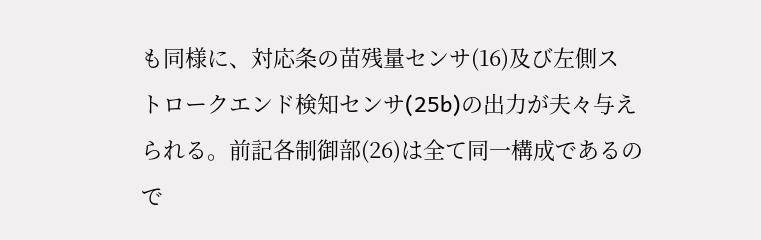も同様に、対応条の苗残量センサ(16)及び左側ス
トロークエンド検知センサ(25b)の出力が夫々与え
られる。前記各制御部(26)は全て同一構成であるの
で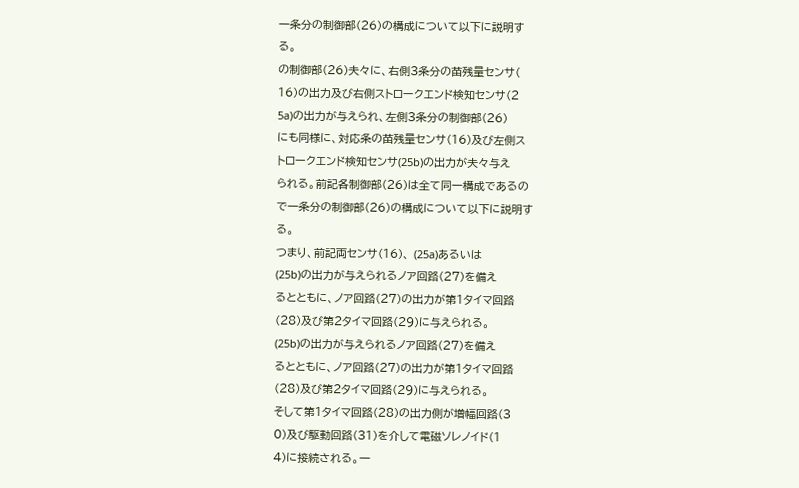一条分の制御部(26)の構成について以下に説明す
る。
の制御部(26)夫々に、右側3条分の苗残量センサ(
16)の出力及び右側ストロークエンド検知センサ(2
5a)の出力が与えられ、左側3条分の制御部(26)
にも同様に、対応条の苗残量センサ(16)及び左側ス
トロークエンド検知センサ(25b)の出力が夫々与え
られる。前記各制御部(26)は全て同一構成であるの
で一条分の制御部(26)の構成について以下に説明す
る。
つまり、前記両センサ(16)、 (25a)あるいは
(25b)の出力が与えられるノア回路(27)を備え
るとともに、ノア回路(27)の出力が第1タイマ回路
(28)及び第2タイマ回路(29)に与えられる。
(25b)の出力が与えられるノア回路(27)を備え
るとともに、ノア回路(27)の出力が第1タイマ回路
(28)及び第2タイマ回路(29)に与えられる。
そして第1タイマ回路(28)の出力側が増幅回路(3
0)及び駆動回路(31)を介して電磁ソレノイド(1
4)に接続される。一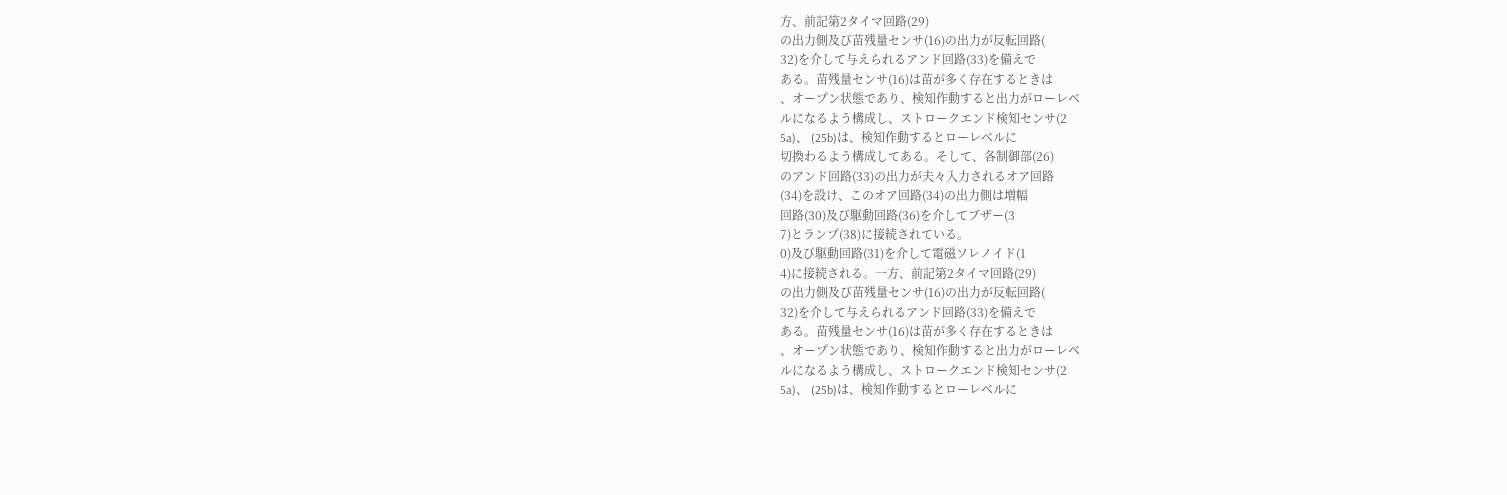方、前記第2タイマ回路(29)
の出力側及び苗残量センサ(16)の出力が反転回路(
32)を介して与えられるアンド回路(33)を備えで
ある。苗残量センサ(16)は苗が多く存在するときは
、オープン状態であり、検知作動すると出力がローレベ
ルになるよう構成し、ストロークエンド検知センサ(2
5a)、 (25b)は、検知作動するとローレベルに
切換わるよう構成してある。そして、各制御部(26)
のアンド回路(33)の出力が夫々入力されるオア回路
(34)を設け、このオア回路(34)の出力側は増幅
回路(30)及び駆動回路(36)を介してブザー(3
7)とランプ(38)に接続されている。
0)及び駆動回路(31)を介して電磁ソレノイド(1
4)に接続される。一方、前記第2タイマ回路(29)
の出力側及び苗残量センサ(16)の出力が反転回路(
32)を介して与えられるアンド回路(33)を備えで
ある。苗残量センサ(16)は苗が多く存在するときは
、オープン状態であり、検知作動すると出力がローレベ
ルになるよう構成し、ストロークエンド検知センサ(2
5a)、 (25b)は、検知作動するとローレベルに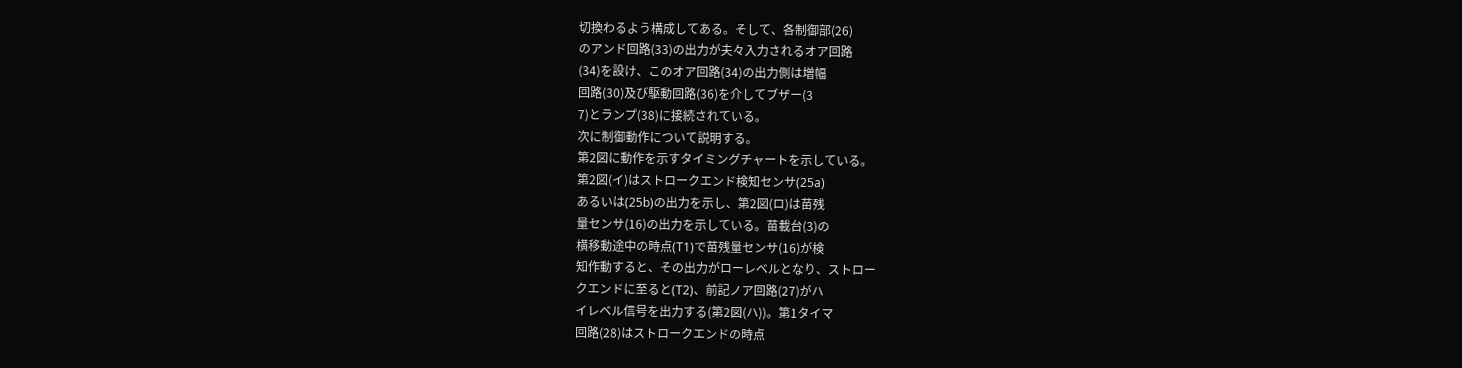切換わるよう構成してある。そして、各制御部(26)
のアンド回路(33)の出力が夫々入力されるオア回路
(34)を設け、このオア回路(34)の出力側は増幅
回路(30)及び駆動回路(36)を介してブザー(3
7)とランプ(38)に接続されている。
次に制御動作について説明する。
第2図に動作を示すタイミングチャートを示している。
第2図(イ)はストロークエンド検知センサ(25a)
あるいは(25b)の出力を示し、第2図(ロ)は苗残
量センサ(16)の出力を示している。苗載台(3)の
横移動途中の時点(T1)で苗残量センサ(16)が検
知作動すると、その出力がローレベルとなり、ストロー
クエンドに至ると(T2)、前記ノア回路(27)がハ
イレベル信号を出力する(第2図(ハ))。第1タイマ
回路(28)はストロークエンドの時点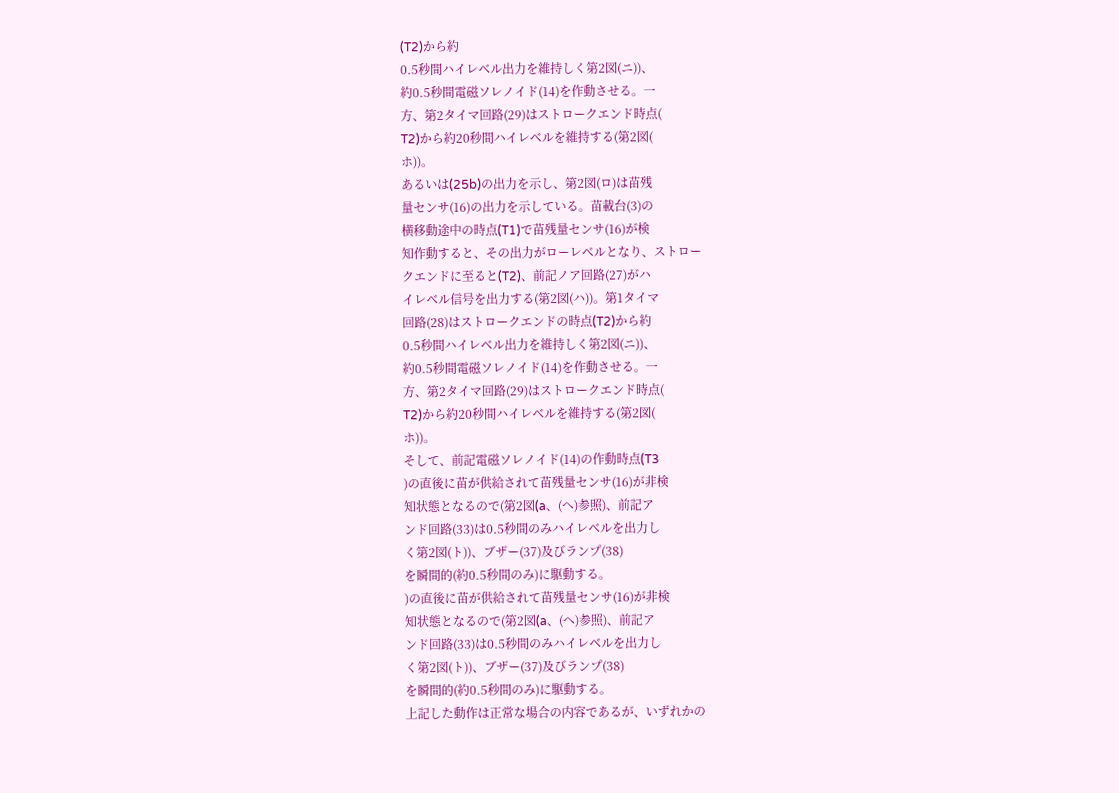(T2)から約
0.5秒間ハイレベル出力を維持しく第2図(ニ))、
約0.5秒間電磁ソレノイド(14)を作動させる。一
方、第2タイマ回路(29)はストロークエンド時点(
T2)から約20秒間ハイレベルを維持する(第2図(
ホ))。
あるいは(25b)の出力を示し、第2図(ロ)は苗残
量センサ(16)の出力を示している。苗載台(3)の
横移動途中の時点(T1)で苗残量センサ(16)が検
知作動すると、その出力がローレベルとなり、ストロー
クエンドに至ると(T2)、前記ノア回路(27)がハ
イレベル信号を出力する(第2図(ハ))。第1タイマ
回路(28)はストロークエンドの時点(T2)から約
0.5秒間ハイレベル出力を維持しく第2図(ニ))、
約0.5秒間電磁ソレノイド(14)を作動させる。一
方、第2タイマ回路(29)はストロークエンド時点(
T2)から約20秒間ハイレベルを維持する(第2図(
ホ))。
そして、前記電磁ソレノイド(14)の作動時点(T3
)の直後に苗が供給されて苗残量センサ(16)が非検
知状態となるので(第2図(a、(へ)参照)、前記ア
ンド回路(33)は0.5秒間のみハイレベルを出力し
く第2図(ト))、ブザー(37)及びランプ(38)
を瞬間的(約0.5秒間のみ)に駆動する。
)の直後に苗が供給されて苗残量センサ(16)が非検
知状態となるので(第2図(a、(へ)参照)、前記ア
ンド回路(33)は0.5秒間のみハイレベルを出力し
く第2図(ト))、ブザー(37)及びランプ(38)
を瞬間的(約0.5秒間のみ)に駆動する。
上記した動作は正常な場合の内容であるが、いずれかの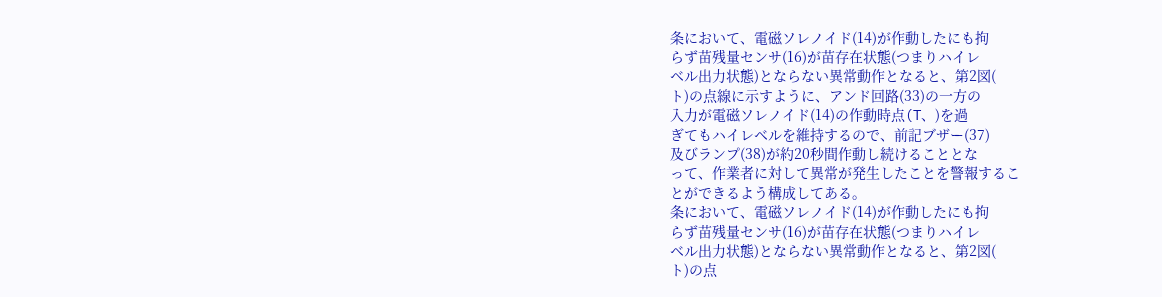条において、電磁ソレノイド(14)が作動したにも拘
らず苗残量センサ(16)が苗存在状態(つまりハイレ
ベル出力状態)とならない異常動作となると、第2図(
ト)の点線に示すように、アンド回路(33)の一方の
入力が電磁ソレノイド(14)の作動時点(T、)を過
ぎてもハイレベルを維持するので、前記ブザー(37)
及びランプ(38)が約20秒間作動し続けることとな
って、作業者に対して異常が発生したことを警報するこ
とができるよう構成してある。
条において、電磁ソレノイド(14)が作動したにも拘
らず苗残量センサ(16)が苗存在状態(つまりハイレ
ベル出力状態)とならない異常動作となると、第2図(
ト)の点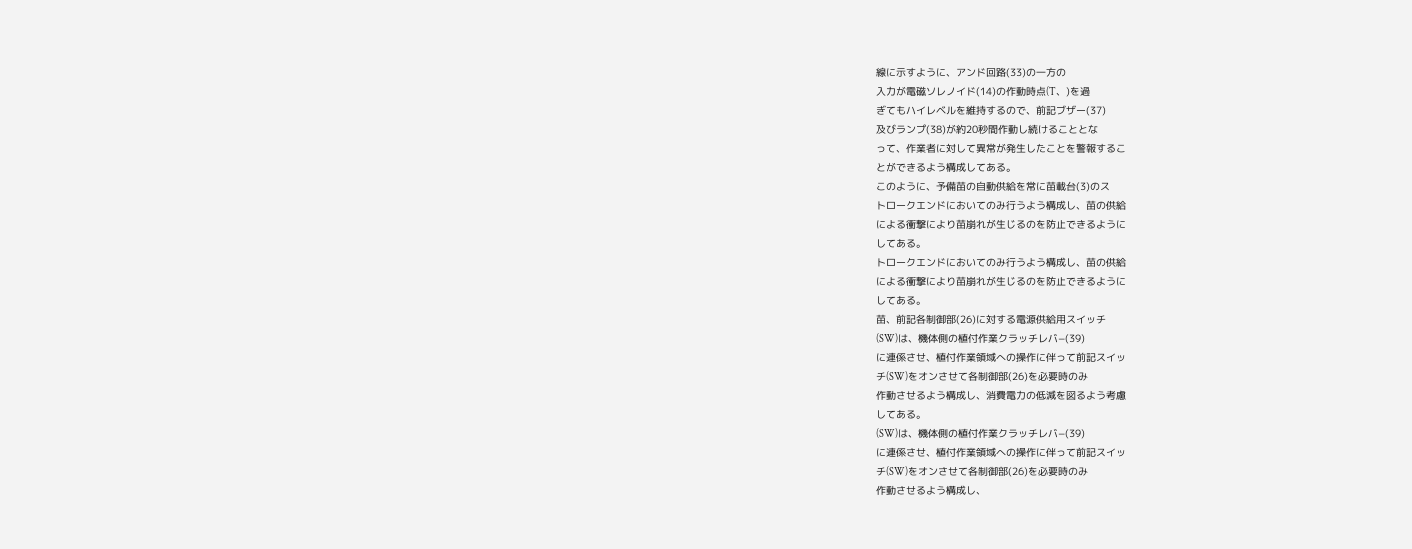線に示すように、アンド回路(33)の一方の
入力が電磁ソレノイド(14)の作動時点(T、)を過
ぎてもハイレベルを維持するので、前記ブザー(37)
及びランプ(38)が約20秒間作動し続けることとな
って、作業者に対して異常が発生したことを警報するこ
とができるよう構成してある。
このように、予備苗の自動供給を常に苗載台(3)のス
トロークエンドにおいてのみ行うよう構成し、苗の供給
による衝撃により苗崩れが生じるのを防止できるように
してある。
トロークエンドにおいてのみ行うよう構成し、苗の供給
による衝撃により苗崩れが生じるのを防止できるように
してある。
苗、前記各制御部(26)に対する電源供給用スイッチ
(SW)は、機体側の植付作業クラッチレバ−(39)
に連係させ、植付作業領域への操作に伴って前記スイッ
チ(SW)をオンさせて各制御部(26)を必要時のみ
作動させるよう構成し、消費電力の低減を図るよう考慮
してある。
(SW)は、機体側の植付作業クラッチレバ−(39)
に連係させ、植付作業領域への操作に伴って前記スイッ
チ(SW)をオンさせて各制御部(26)を必要時のみ
作動させるよう構成し、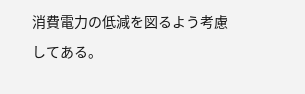消費電力の低減を図るよう考慮
してある。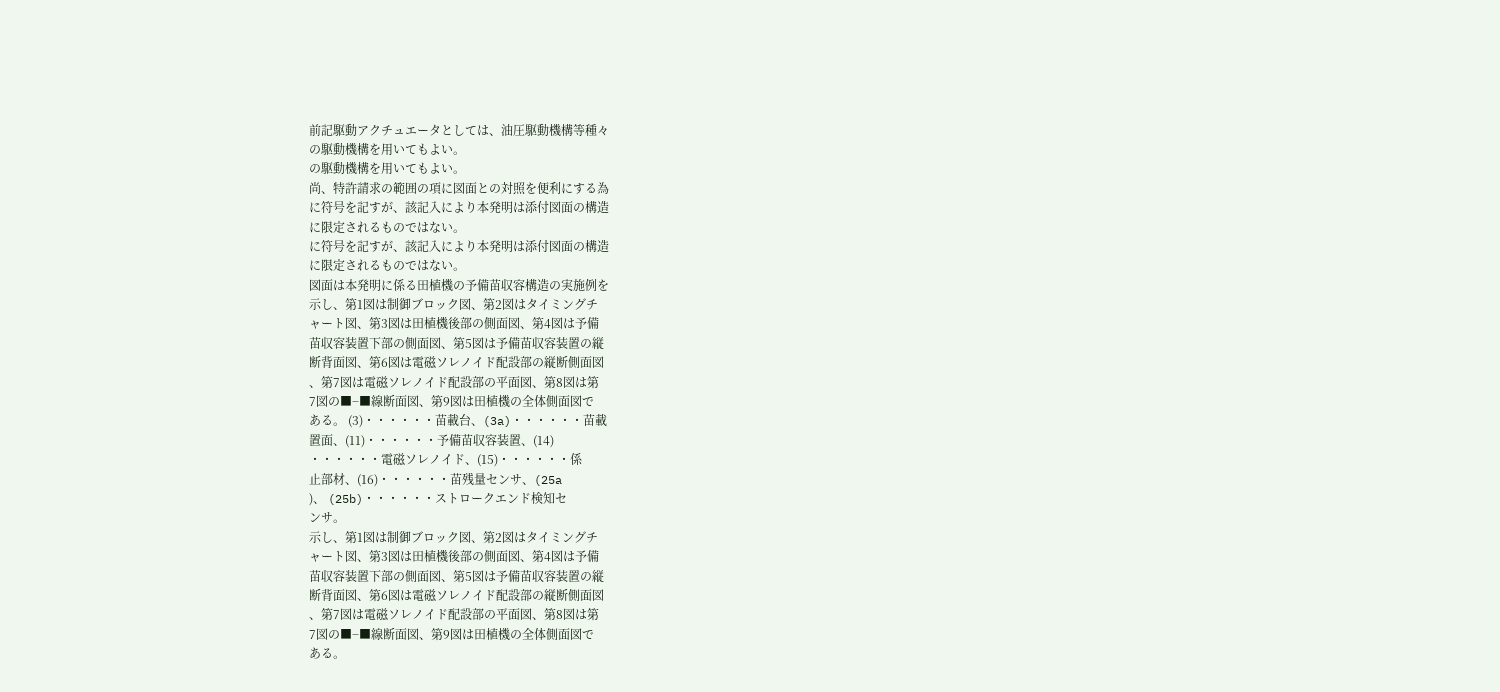前記駆動アクチュエータとしては、油圧駆動機構等種々
の駆動機構を用いてもよい。
の駆動機構を用いてもよい。
尚、特許請求の範囲の項に図面との対照を便利にする為
に符号を記すが、該記入により本発明は添付図面の構造
に限定されるものではない。
に符号を記すが、該記入により本発明は添付図面の構造
に限定されるものではない。
図面は本発明に係る田植機の予備苗収容構造の実施例を
示し、第1図は制御ブロック図、第2図はタイミングチ
ャート図、第3図は田植機後部の側面図、第4図は予備
苗収容装置下部の側面図、第5図は予備苗収容装置の縦
断背面図、第6図は電磁ソレノイド配設部の縦断側面図
、第7図は電磁ソレノイド配設部の平面図、第8図は第
7図の■−■線断面図、第9図は田植機の全体側面図で
ある。 (3)・・・・・・苗載台、(3a)・・・・・・苗載
置面、(11)・・・・・・予備苗収容装置、(14)
・・・・・・電磁ソレノイド、(15)・・・・・・係
止部材、(16)・・・・・・苗残量センサ、(25a
)、 (25b)・・・・・・ストロークエンド検知セ
ンサ。
示し、第1図は制御ブロック図、第2図はタイミングチ
ャート図、第3図は田植機後部の側面図、第4図は予備
苗収容装置下部の側面図、第5図は予備苗収容装置の縦
断背面図、第6図は電磁ソレノイド配設部の縦断側面図
、第7図は電磁ソレノイド配設部の平面図、第8図は第
7図の■−■線断面図、第9図は田植機の全体側面図で
ある。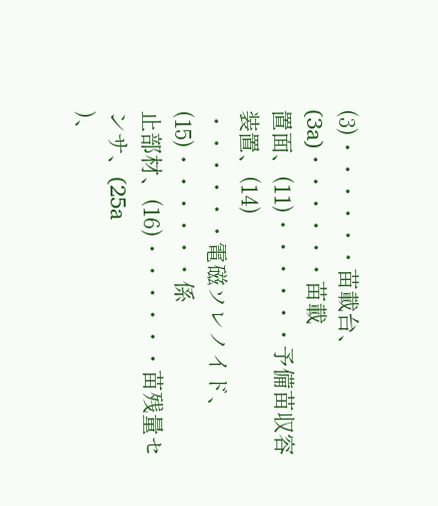(3)・・・・・・苗載台、(3a)・・・・・・苗載
置面、(11)・・・・・・予備苗収容装置、(14)
・・・・・・電磁ソレノイド、(15)・・・・・・係
止部材、(16)・・・・・・苗残量センサ、(25a
)、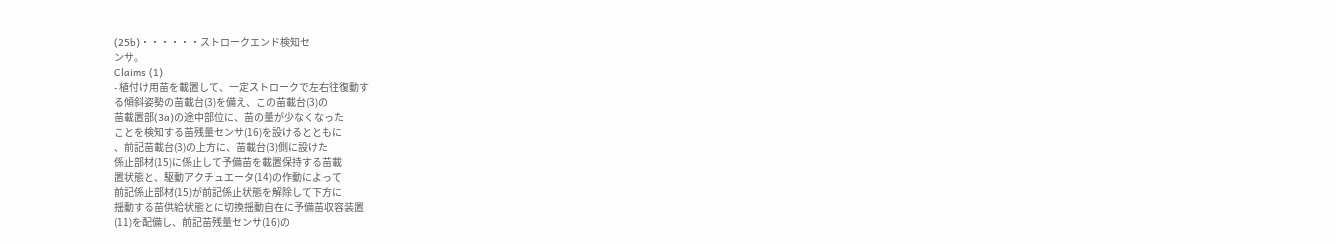(25b)・・・・・・ストロークエンド検知セ
ンサ。
Claims (1)
- 植付け用苗を載置して、一定ストロークで左右往復動す
る傾斜姿勢の苗載台(3)を備え、この苗載台(3)の
苗載置部(3a)の途中部位に、苗の量が少なくなった
ことを検知する苗残量センサ(16)を設けるとともに
、前記苗載台(3)の上方に、苗載台(3)側に設けた
係止部材(15)に係止して予備苗を載置保持する苗載
置状態と、駆動アクチュエータ(14)の作動によって
前記係止部材(15)が前記係止状態を解除して下方に
揺動する苗供給状態とに切換揺動自在に予備苗収容装置
(11)を配備し、前記苗残量センサ(16)の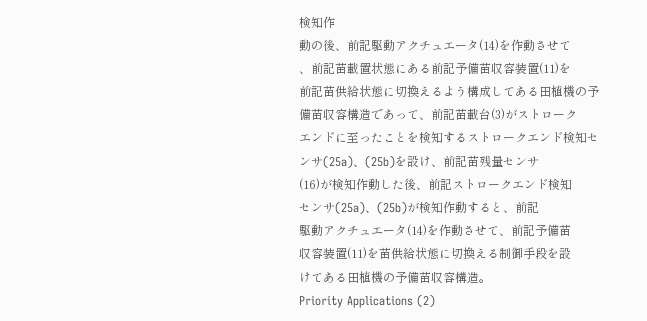検知作
動の後、前記駆動アクチュエータ(14)を作動させて
、前記苗載置状態にある前記予備苗収容装置(11)を
前記苗供給状態に切換えるよう構成してある田植機の予
備苗収容構造であって、前記苗載台(3)がストローク
エンドに至ったことを検知するストロークエンド検知セ
ンサ(25a)、(25b)を設け、前記苗残量センサ
(16)が検知作動した後、前記ストロークエンド検知
センサ(25a)、(25b)が検知作動すると、前記
駆動アクチュエータ(14)を作動させて、前記予備苗
収容装置(11)を苗供給状態に切換える制御手段を設
けてある田植機の予備苗収容構造。
Priority Applications (2)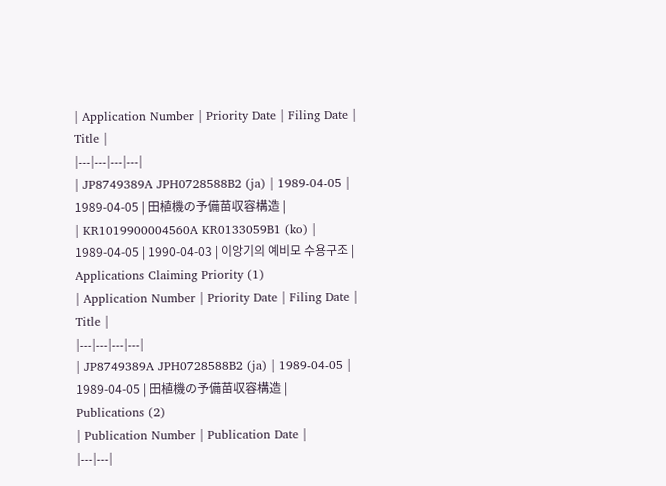| Application Number | Priority Date | Filing Date | Title |
|---|---|---|---|
| JP8749389A JPH0728588B2 (ja) | 1989-04-05 | 1989-04-05 | 田植機の予備苗収容構造 |
| KR1019900004560A KR0133059B1 (ko) | 1989-04-05 | 1990-04-03 | 이앙기의 예비모 수용구조 |
Applications Claiming Priority (1)
| Application Number | Priority Date | Filing Date | Title |
|---|---|---|---|
| JP8749389A JPH0728588B2 (ja) | 1989-04-05 | 1989-04-05 | 田植機の予備苗収容構造 |
Publications (2)
| Publication Number | Publication Date |
|---|---|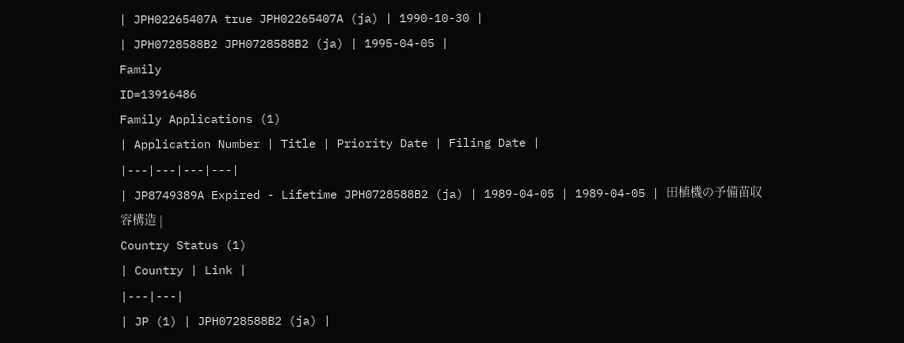| JPH02265407A true JPH02265407A (ja) | 1990-10-30 |
| JPH0728588B2 JPH0728588B2 (ja) | 1995-04-05 |
Family
ID=13916486
Family Applications (1)
| Application Number | Title | Priority Date | Filing Date |
|---|---|---|---|
| JP8749389A Expired - Lifetime JPH0728588B2 (ja) | 1989-04-05 | 1989-04-05 | 田植機の予備苗収容構造 |
Country Status (1)
| Country | Link |
|---|---|
| JP (1) | JPH0728588B2 (ja) |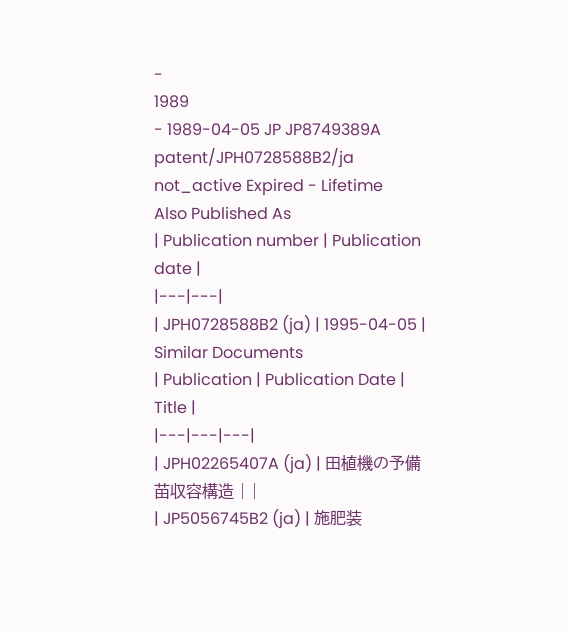-
1989
- 1989-04-05 JP JP8749389A patent/JPH0728588B2/ja not_active Expired - Lifetime
Also Published As
| Publication number | Publication date |
|---|---|
| JPH0728588B2 (ja) | 1995-04-05 |
Similar Documents
| Publication | Publication Date | Title |
|---|---|---|
| JPH02265407A (ja) | 田植機の予備苗収容構造 | |
| JP5056745B2 (ja) | 施肥装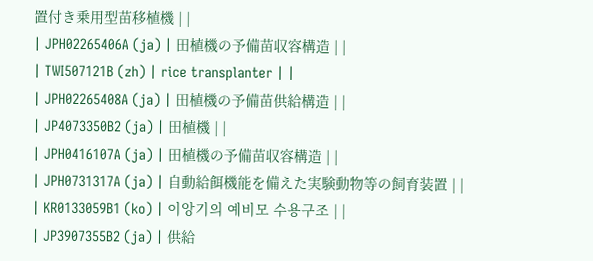置付き乗用型苗移植機 | |
| JPH02265406A (ja) | 田植機の予備苗収容構造 | |
| TWI507121B (zh) | rice transplanter | |
| JPH02265408A (ja) | 田植機の予備苗供給構造 | |
| JP4073350B2 (ja) | 田植機 | |
| JPH0416107A (ja) | 田植機の予備苗収容構造 | |
| JPH0731317A (ja) | 自動給餌機能を備えた実験動物等の飼育装置 | |
| KR0133059B1 (ko) | 이앙기의 예비모 수용구조 | |
| JP3907355B2 (ja) | 供給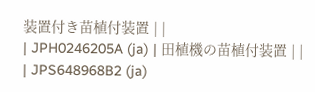装置付き苗植付装置 | |
| JPH0246205A (ja) | 田植機の苗植付装置 | |
| JPS648968B2 (ja)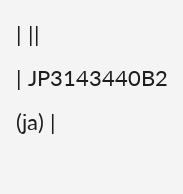| ||
| JP3143440B2 (ja) |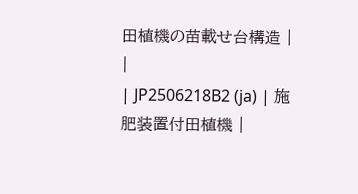田植機の苗載せ台構造 | |
| JP2506218B2 (ja) | 施肥装置付田植機 |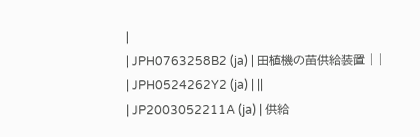|
| JPH0763258B2 (ja) | 田植機の苗供給装置 | |
| JPH0524262Y2 (ja) | ||
| JP2003052211A (ja) | 供給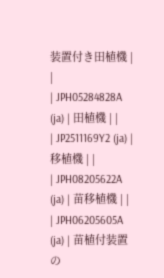装置付き田植機 | |
| JPH05284828A (ja) | 田植機 | |
| JP2511169Y2 (ja) | 移植機 | |
| JPH08205622A (ja) | 苗移植機 | |
| JPH06205605A (ja) | 苗植付装置の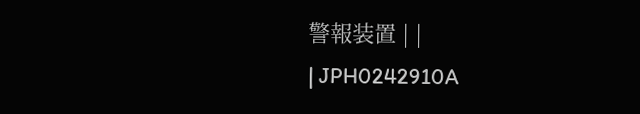警報装置 | |
| JPH0242910A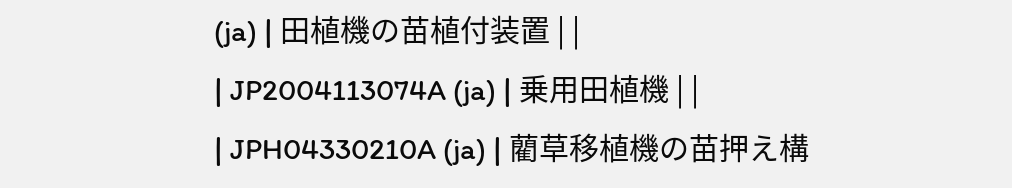(ja) | 田植機の苗植付装置 | |
| JP2004113074A (ja) | 乗用田植機 | |
| JPH04330210A (ja) | 藺草移植機の苗押え構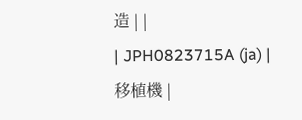造 | |
| JPH0823715A (ja) | 移植機 |